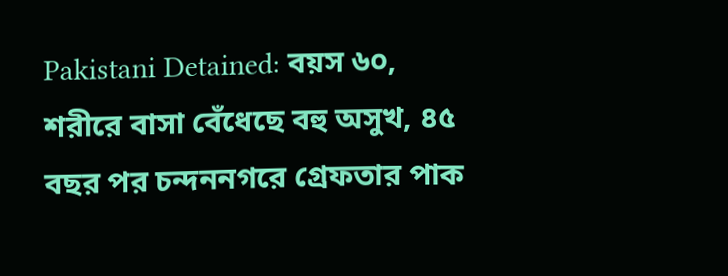Pakistani Detained: বয়স ৬০, শরীরে বাসা বেঁধেছে বহু অসুখ, ৪৫ বছর পর চন্দননগরে গ্রেফতার পাক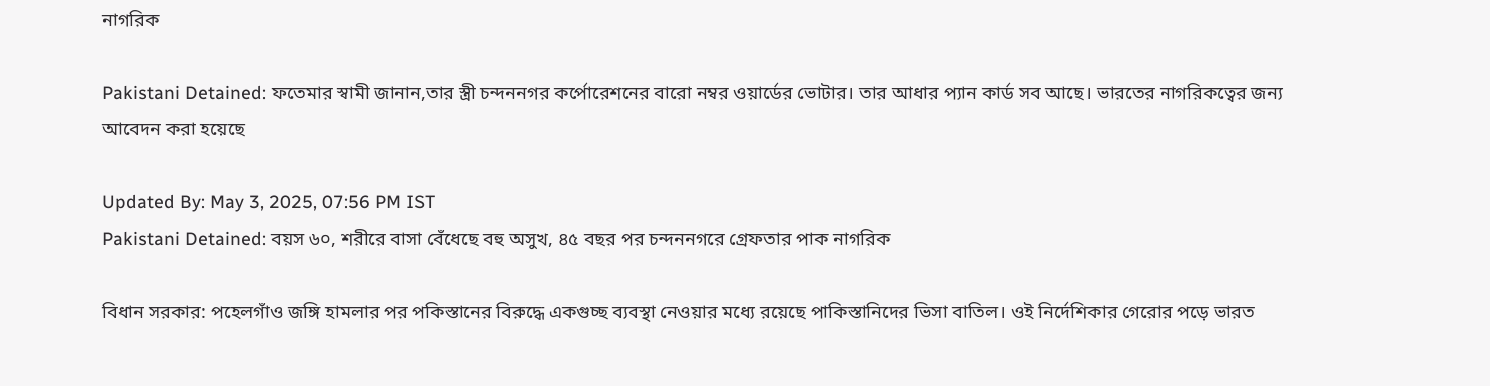নাগরিক

Pakistani Detained: ফতেমার স্বামী জানান,তার স্ত্রী চন্দননগর কর্পোরেশনের বারো নম্বর ওয়ার্ডের ভোটার। তার আধার প্যান কার্ড সব আছে। ভারতের নাগরিকত্বের জন্য আবেদন করা হয়েছে

Updated By: May 3, 2025, 07:56 PM IST
Pakistani Detained: বয়স ৬০, শরীরে বাসা বেঁধেছে বহু অসুখ, ৪৫ বছর পর চন্দননগরে গ্রেফতার পাক নাগরিক

বিধান সরকার: পহেলগাঁও জঙ্গি হামলার পর পকিস্তানের বিরুদ্ধে একগুচ্ছ ব্যবস্থা নেওয়ার মধ্যে রয়েছে পাকিস্তানিদের ভিসা বাতিল। ওই নির্দেশিকার গেরোর পড়ে ভারত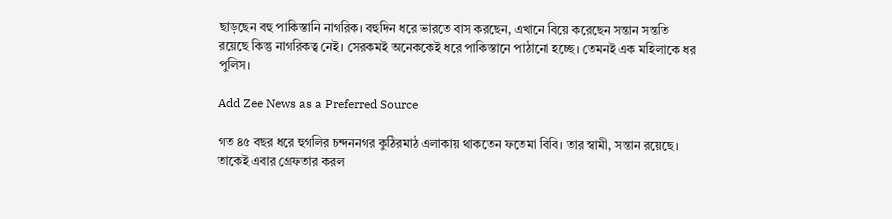ছাড়ছেন বহু পাকিস্তানি নাগরিক। বহুদিন ধরে ভারতে বাস করছেন, এখানে বিয়ে করেছেন সন্তান সন্ততি রয়েছে কিন্তু নাগরিকত্ব নেই। সেরকমই অনেককেই ধরে পাকিস্তানে পাঠানো হচ্ছে। তেমনই এক মহিলাকে ধর পুলিস।

Add Zee News as a Preferred Source

গত ৪৫ বছর ধরে হুগলির চন্দননগর কুঠিরমাঠ এলাকায় থাকতেন ফতেমা বিবি। তার স্বামী, সন্তান রয়েছে। তাকেই এবার গ্রেফতার করল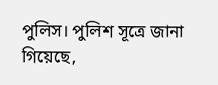পুলিস। পুলিশ সূত্রে জানা গিয়েছে,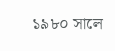১৯৮০ সালে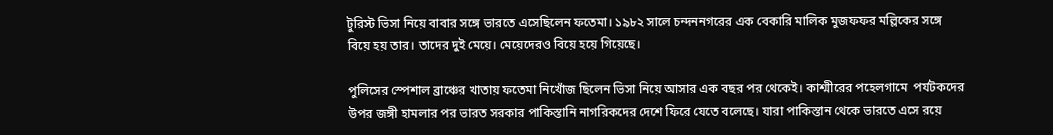টুরিস্ট ভিসা নিয়ে বাবার সঙ্গে ভারতে এসেছিলেন ফতেমা। ১৯৮২ সালে চন্দননগরের এক বেকারি মালিক মুজফফর মল্লিকের সঙ্গে বিয়ে হয় তার। তাদের দুই মেয়ে। মেয়েদেরও বিয়ে হয়ে গিয়েছে।

পুলিসের স্পেশাল ব্রাঞ্চের খাতায় ফতেমা নিখোঁজ ছিলেন ভিসা নিয়ে আসার এক বছর পর থেকেই। কাশ্মীরের পহেলগামে  পর্যটকদের উপর জঙ্গী হামলার পর ভারত সরকার পাকিস্তানি নাগরিকদের দেশে ফিরে যেতে বলেছে। যারা পাকিস্তান থেকে ভারতে এসে রয়ে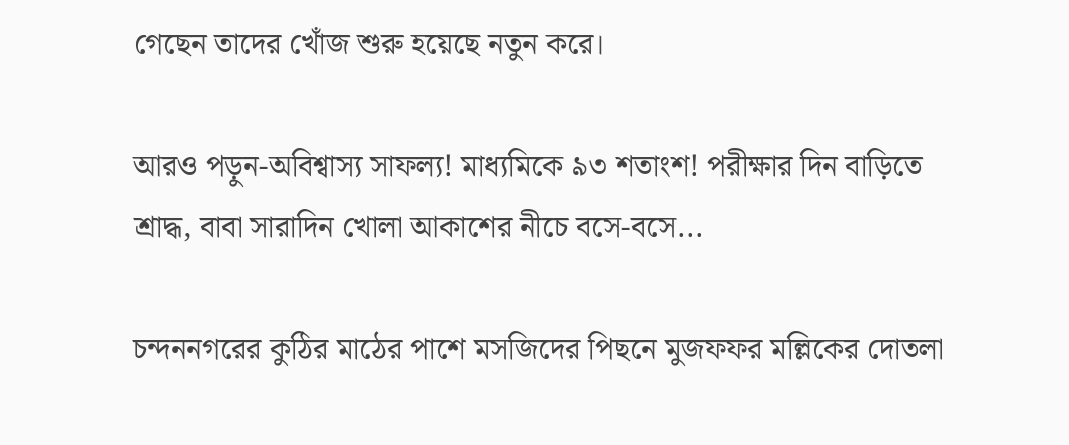গেছেন তাদের খোঁজ শুরু হয়েছে নতুন করে।

আরও পড়ুন-অবিশ্বাস্য সাফল্য! মাধ্যমিকে ৯৩ শতাংশ! পরীক্ষার দিন বাড়িতে শ্রাদ্ধ, বাবা সারাদিন খোলা আকাশের নীচে বসে-বসে...

চন্দননগরের কুঠির মাঠের পাশে মসজিদের পিছনে মুজফফর মল্লিকের দোতলা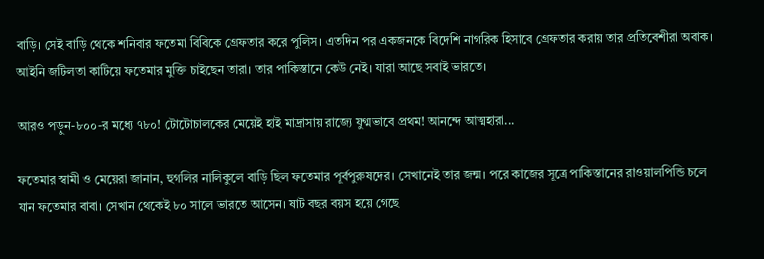বাড়ি। সেই বাড়ি থেকে শনিবার ফতেমা বিবিকে গ্রেফতার করে পুলিস। এতদিন পর একজনকে বিদেশি নাগরিক হিসাবে গ্রেফতার করায় তার প্রতিবেশীরা অবাক। আইনি জটিলতা কাটিয়ে ফতেমার মুক্তি চাইছেন তারা। তার পাকিস্তানে কেউ নেই। যারা আছে সবাই ভারতে।

আরও পড়ুন-৮০০-র মধ্যে ৭৮০! টোটোচালকের মেয়েই হাই মাদ্রাসায় রাজ্যে যুগ্মভাবে প্রথম! আনন্দে আত্মহারা...

ফতেমার স্বামী ও মেয়েরা জানান, হুগলির নালিকুলে বাড়ি ছিল ফতেমার পূর্বপুরুষদের। সেখানেই তার জন্ম। পরে কাজের সূত্রে পাকিস্তানের রাওয়ালপিন্ডি চলে যান ফতেমার বাবা। সেখান থেকেই ৮০ সালে ভারতে আসেন। ষাট বছর বয়স হয়ে গেছে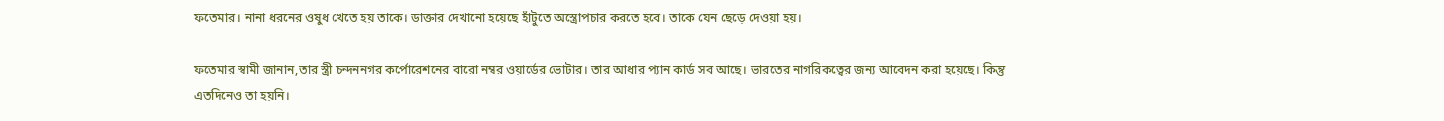ফতেমার। নানা ধরনের ওষুধ খেতে হয় তাকে। ডাক্তার দেখানো হয়েছে হাঁটুতে অস্ত্রোপচার করতে হবে। তাকে যেন ছেড়ে দেওয়া হয়।

ফতেমার স্বামী জানান,তার স্ত্রী চন্দননগর কর্পোরেশনের বারো নম্বর ওয়ার্ডের ভোটার। তার আধার প্যান কার্ড সব আছে। ভারতের নাগরিকত্বের জন্য আবেদন করা হয়েছে। কিন্তু এতদিনেও তা হয়নি।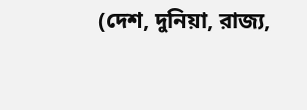(দেশ, দুনিয়া, রাজ্য,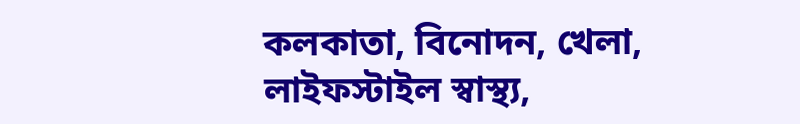কলকাতা, বিনোদন, খেলা, লাইফস্টাইল স্বাস্থ্য,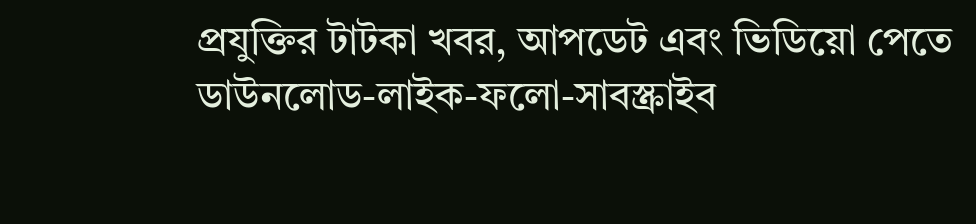প্রযুক্তির টাটকা খবর, আপডেট এবং ভিডিয়ো পেতে ডাউনলোড-লাইক-ফলো-সাবস্ক্রাইব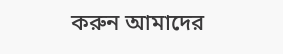করুন আমাদের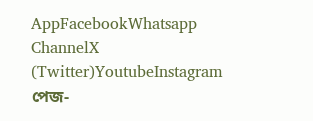AppFacebookWhatsapp ChannelX (Twitter)YoutubeInstagram পেজ-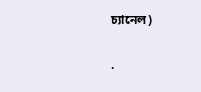চ্যানেল)

.